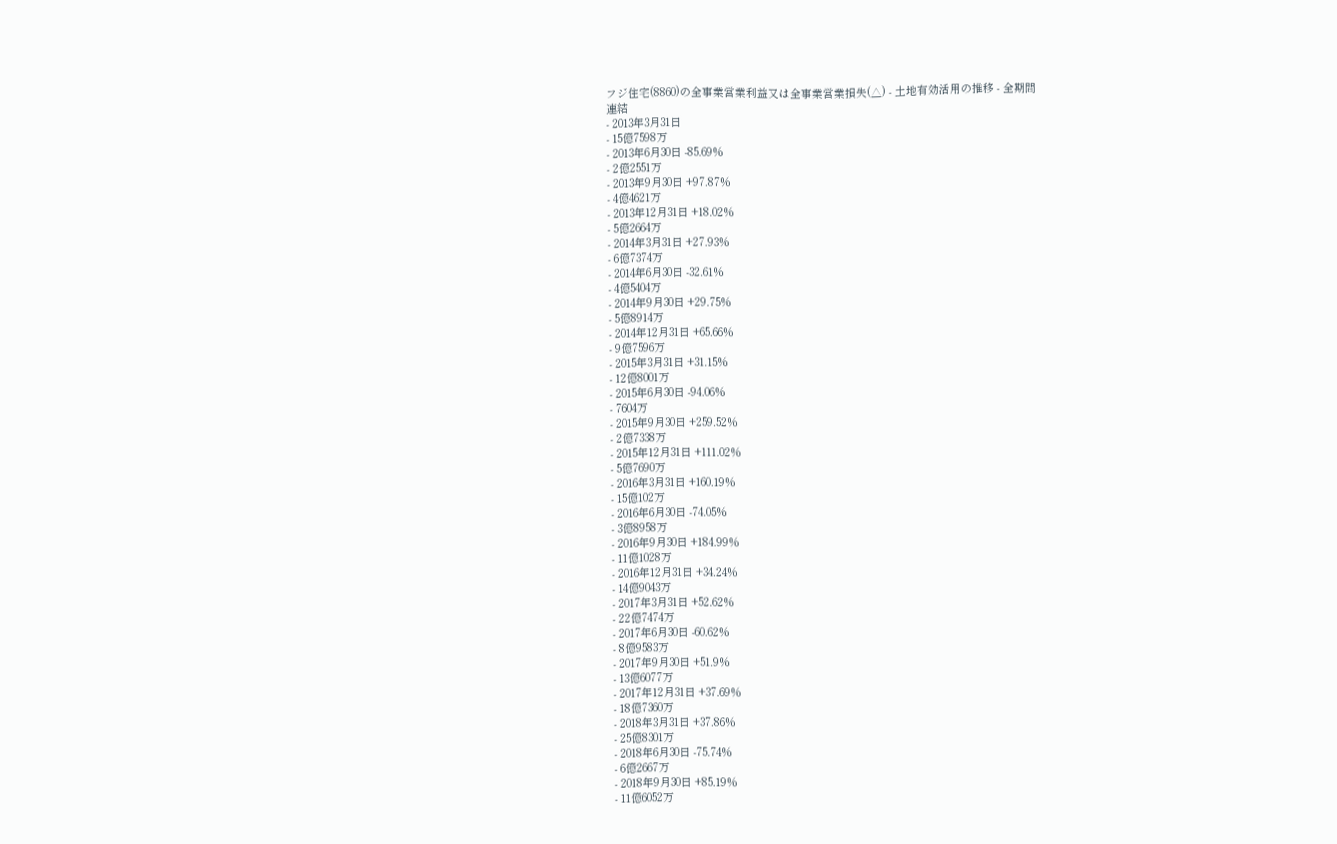フジ住宅(8860)の全事業営業利益又は全事業営業損失(△) - 土地有効活用の推移 - 全期間
連結
- 2013年3月31日
- 15億7598万
- 2013年6月30日 -85.69%
- 2億2551万
- 2013年9月30日 +97.87%
- 4億4621万
- 2013年12月31日 +18.02%
- 5億2664万
- 2014年3月31日 +27.93%
- 6億7374万
- 2014年6月30日 -32.61%
- 4億5404万
- 2014年9月30日 +29.75%
- 5億8914万
- 2014年12月31日 +65.66%
- 9億7596万
- 2015年3月31日 +31.15%
- 12億8001万
- 2015年6月30日 -94.06%
- 7604万
- 2015年9月30日 +259.52%
- 2億7338万
- 2015年12月31日 +111.02%
- 5億7690万
- 2016年3月31日 +160.19%
- 15億102万
- 2016年6月30日 -74.05%
- 3億8958万
- 2016年9月30日 +184.99%
- 11億1028万
- 2016年12月31日 +34.24%
- 14億9043万
- 2017年3月31日 +52.62%
- 22億7474万
- 2017年6月30日 -60.62%
- 8億9583万
- 2017年9月30日 +51.9%
- 13億6077万
- 2017年12月31日 +37.69%
- 18億7360万
- 2018年3月31日 +37.86%
- 25億8301万
- 2018年6月30日 -75.74%
- 6億2667万
- 2018年9月30日 +85.19%
- 11億6052万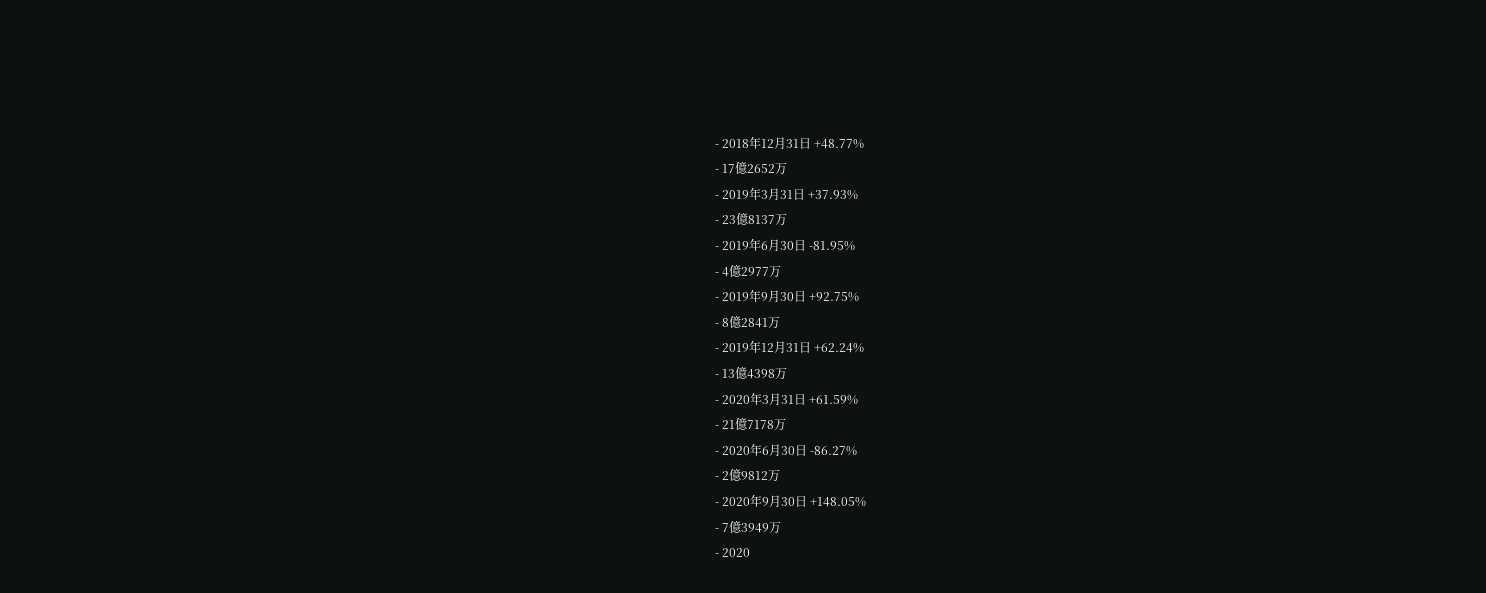- 2018年12月31日 +48.77%
- 17億2652万
- 2019年3月31日 +37.93%
- 23億8137万
- 2019年6月30日 -81.95%
- 4億2977万
- 2019年9月30日 +92.75%
- 8億2841万
- 2019年12月31日 +62.24%
- 13億4398万
- 2020年3月31日 +61.59%
- 21億7178万
- 2020年6月30日 -86.27%
- 2億9812万
- 2020年9月30日 +148.05%
- 7億3949万
- 2020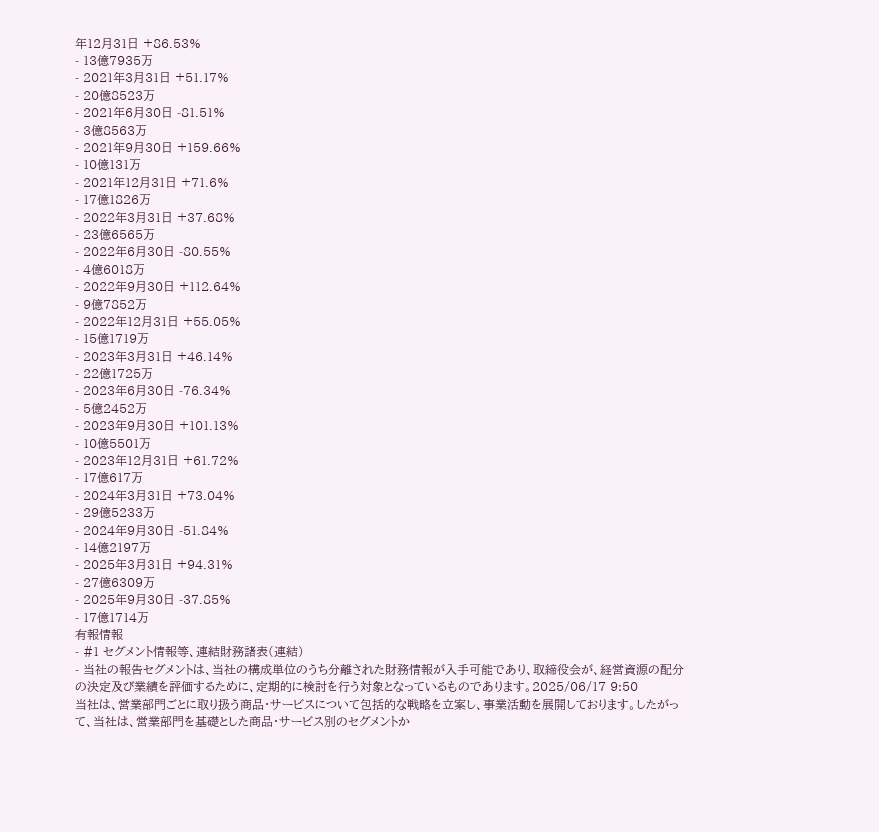年12月31日 +86.53%
- 13億7935万
- 2021年3月31日 +51.17%
- 20億8523万
- 2021年6月30日 -81.51%
- 3億8563万
- 2021年9月30日 +159.66%
- 10億131万
- 2021年12月31日 +71.6%
- 17億1826万
- 2022年3月31日 +37.68%
- 23億6565万
- 2022年6月30日 -80.55%
- 4億6018万
- 2022年9月30日 +112.64%
- 9億7852万
- 2022年12月31日 +55.05%
- 15億1719万
- 2023年3月31日 +46.14%
- 22億1725万
- 2023年6月30日 -76.34%
- 5億2452万
- 2023年9月30日 +101.13%
- 10億5501万
- 2023年12月31日 +61.72%
- 17億617万
- 2024年3月31日 +73.04%
- 29億5233万
- 2024年9月30日 -51.84%
- 14億2197万
- 2025年3月31日 +94.31%
- 27億6309万
- 2025年9月30日 -37.85%
- 17億1714万
有報情報
- #1 セグメント情報等、連結財務諸表(連結)
- 当社の報告セグメントは、当社の構成単位のうち分離された財務情報が入手可能であり、取締役会が、経営資源の配分の決定及び業績を評価するために、定期的に検討を行う対象となっているものであります。2025/06/17 9:50
当社は、営業部門ごとに取り扱う商品・サービスについて包括的な戦略を立案し、事業活動を展開しております。したがって、当社は、営業部門を基礎とした商品・サービス別のセグメントか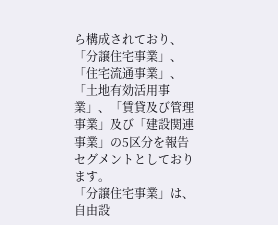ら構成されており、「分譲住宅事業」、「住宅流通事業」、「土地有効活用事業」、「賃貸及び管理事業」及び「建設関連事業」の5区分を報告セグメントとしております。
「分譲住宅事業」は、自由設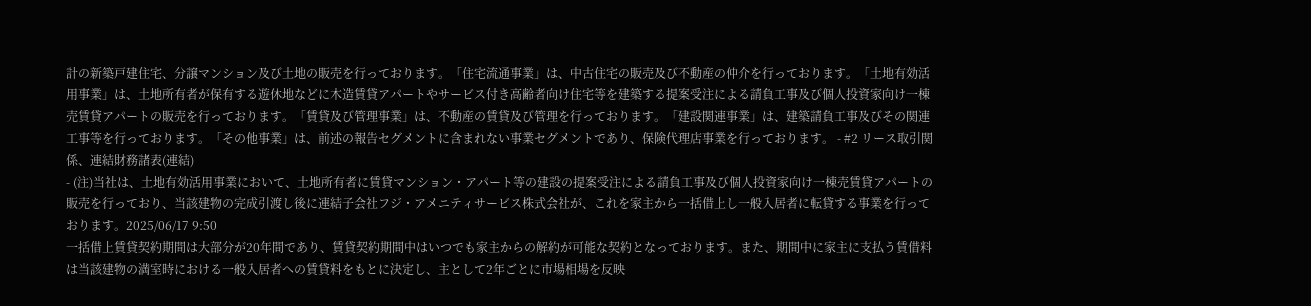計の新築戸建住宅、分譲マンション及び土地の販売を行っております。「住宅流通事業」は、中古住宅の販売及び不動産の仲介を行っております。「土地有効活用事業」は、土地所有者が保有する遊休地などに木造賃貸アパートやサービス付き高齢者向け住宅等を建築する提案受注による請負工事及び個人投資家向け一棟売賃貸アパートの販売を行っております。「賃貸及び管理事業」は、不動産の賃貸及び管理を行っております。「建設関連事業」は、建築請負工事及びその関連工事等を行っております。「その他事業」は、前述の報告セグメントに含まれない事業セグメントであり、保険代理店事業を行っております。 - #2 リース取引関係、連結財務諸表(連結)
- (注)当社は、土地有効活用事業において、土地所有者に賃貸マンション・アパート等の建設の提案受注による請負工事及び個人投資家向け一棟売賃貸アパートの販売を行っており、当該建物の完成引渡し後に連結子会社フジ・アメニティサービス株式会社が、これを家主から一括借上し一般入居者に転貸する事業を行っております。2025/06/17 9:50
一括借上賃貸契約期間は大部分が20年間であり、賃貸契約期間中はいつでも家主からの解約が可能な契約となっております。また、期間中に家主に支払う賃借料は当該建物の満室時における一般入居者への賃貸料をもとに決定し、主として2年ごとに市場相場を反映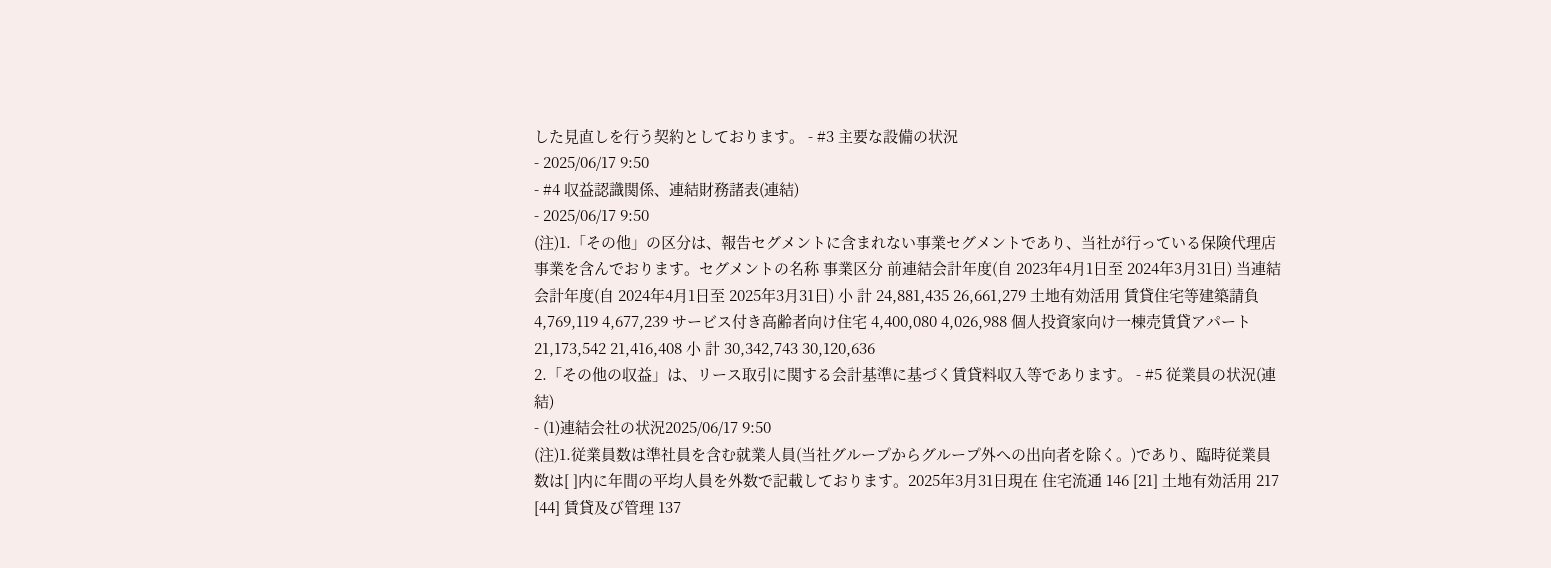した見直しを行う契約としております。 - #3 主要な設備の状況
- 2025/06/17 9:50
- #4 収益認識関係、連結財務諸表(連結)
- 2025/06/17 9:50
(注)1.「その他」の区分は、報告セグメントに含まれない事業セグメントであり、当社が行っている保険代理店事業を含んでおります。セグメントの名称 事業区分 前連結会計年度(自 2023年4月1日至 2024年3月31日) 当連結会計年度(自 2024年4月1日至 2025年3月31日) 小 計 24,881,435 26,661,279 土地有効活用 賃貸住宅等建築請負 4,769,119 4,677,239 サービス付き高齢者向け住宅 4,400,080 4,026,988 個人投資家向け一棟売賃貸アパート 21,173,542 21,416,408 小 計 30,342,743 30,120,636
2.「その他の収益」は、リース取引に関する会計基準に基づく賃貸料収入等であります。 - #5 従業員の状況(連結)
- (1)連結会社の状況2025/06/17 9:50
(注)1.従業員数は準社員を含む就業人員(当社グループからグループ外への出向者を除く。)であり、臨時従業員数は[ ]内に年間の平均人員を外数で記載しております。2025年3月31日現在 住宅流通 146 [21] 土地有効活用 217 [44] 賃貸及び管理 137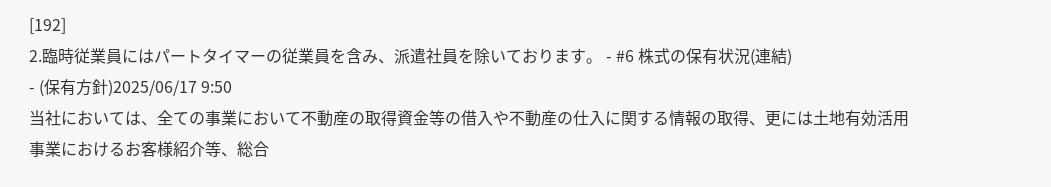[192]
2.臨時従業員にはパートタイマーの従業員を含み、派遣社員を除いております。 - #6 株式の保有状況(連結)
- (保有方針)2025/06/17 9:50
当社においては、全ての事業において不動産の取得資金等の借入や不動産の仕入に関する情報の取得、更には土地有効活用事業におけるお客様紹介等、総合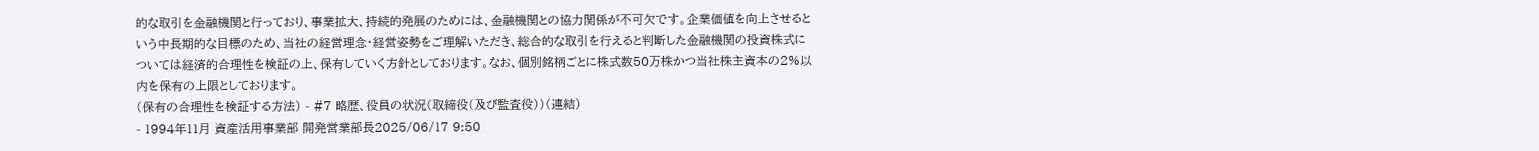的な取引を金融機関と行っており、事業拡大、持続的発展のためには、金融機関との協力関係が不可欠です。企業価値を向上させるという中長期的な目標のため、当社の経営理念・経営姿勢をご理解いただき、総合的な取引を行えると判断した金融機関の投資株式については経済的合理性を検証の上、保有していく方針としております。なお、個別銘柄ごとに株式数50万株かつ当社株主資本の2%以内を保有の上限としております。
(保有の合理性を検証する方法) - #7 略歴、役員の状況(取締役(及び監査役))(連結)
- 1994年11月 資産活用事業部 開発営業部長2025/06/17 9:50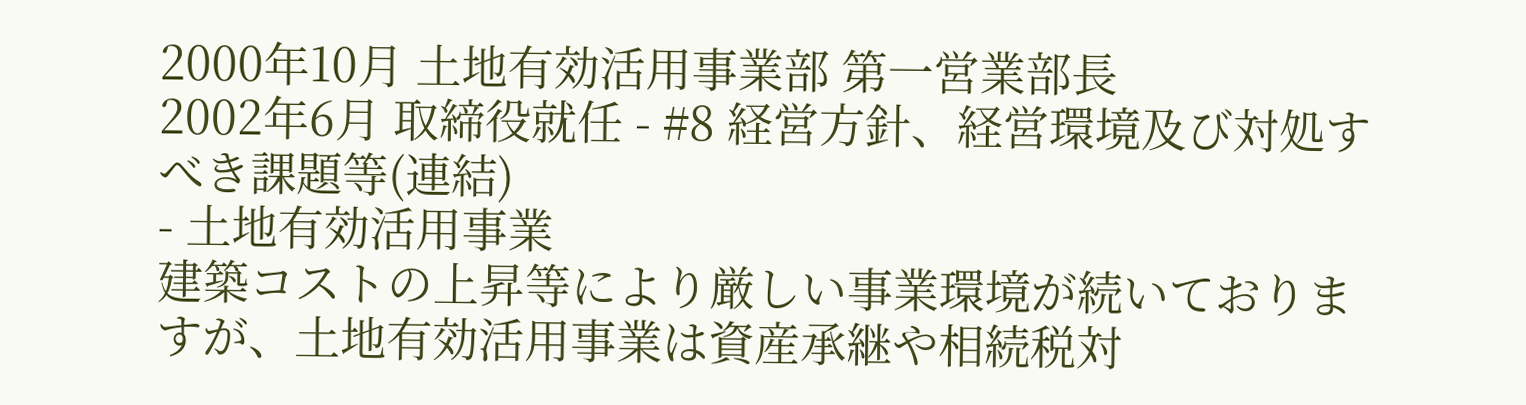2000年10月 土地有効活用事業部 第一営業部長
2002年6月 取締役就任 - #8 経営方針、経営環境及び対処すべき課題等(連結)
- 土地有効活用事業
建築コストの上昇等により厳しい事業環境が続いておりますが、土地有効活用事業は資産承継や相続税対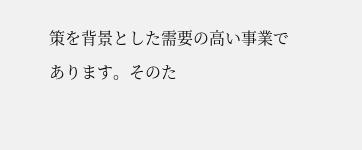策を背景とした需要の高い事業であります。そのた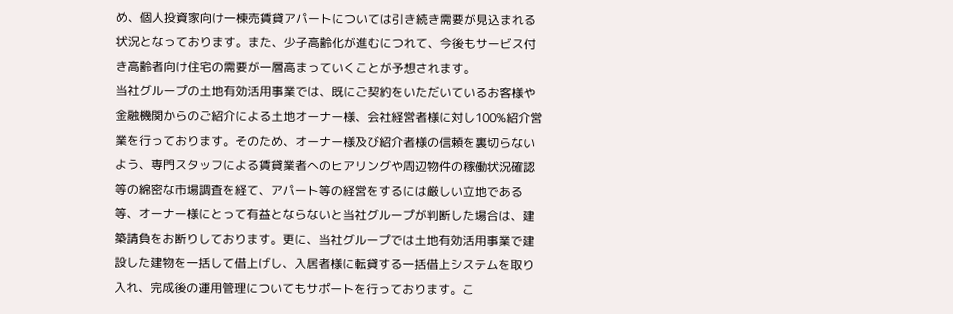め、個人投資家向け一棟売賃貸アパートについては引き続き需要が見込まれる状況となっております。また、少子高齢化が進むにつれて、今後もサービス付き高齢者向け住宅の需要が一層高まっていくことが予想されます。
当社グループの土地有効活用事業では、既にご契約をいただいているお客様や金融機関からのご紹介による土地オーナー様、会社経営者様に対し100%紹介営業を行っております。そのため、オーナー様及び紹介者様の信頼を裏切らないよう、専門スタッフによる賃貸業者へのヒアリングや周辺物件の稼働状況確認等の綿密な市場調査を経て、アパート等の経営をするには厳しい立地である等、オーナー様にとって有益とならないと当社グループが判断した場合は、建築請負をお断りしております。更に、当社グループでは土地有効活用事業で建設した建物を一括して借上げし、入居者様に転貸する一括借上システムを取り入れ、完成後の運用管理についてもサポートを行っております。こ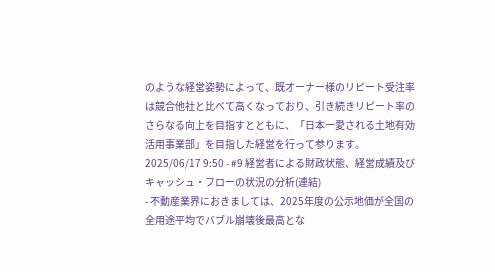のような経営姿勢によって、既オーナー様のリピート受注率は競合他社と比べて高くなっており、引き続きリピート率のさらなる向上を目指すとともに、「日本一愛される土地有効活用事業部」を目指した経営を行って参ります。2025/06/17 9:50 - #9 経営者による財政状態、経営成績及びキャッシュ・フローの状況の分析(連結)
- 不動産業界におきましては、2025年度の公示地価が全国の全用途平均でバブル崩壊後最高とな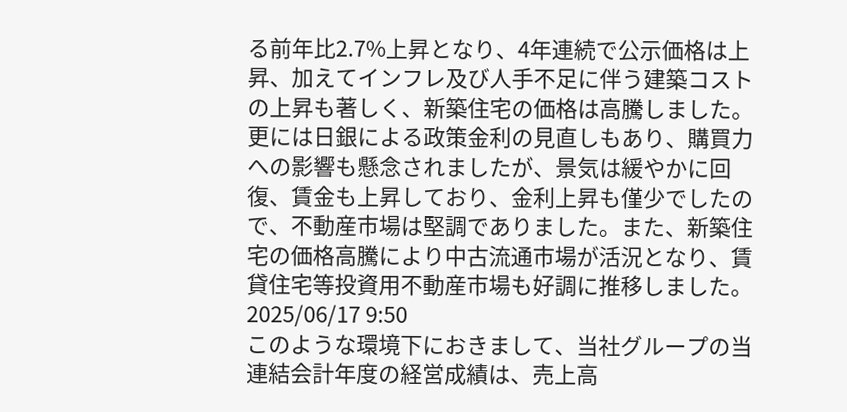る前年比2.7%上昇となり、4年連続で公示価格は上昇、加えてインフレ及び人手不足に伴う建築コストの上昇も著しく、新築住宅の価格は高騰しました。更には日銀による政策金利の見直しもあり、購買力への影響も懸念されましたが、景気は緩やかに回復、賃金も上昇しており、金利上昇も僅少でしたので、不動産市場は堅調でありました。また、新築住宅の価格高騰により中古流通市場が活況となり、賃貸住宅等投資用不動産市場も好調に推移しました。2025/06/17 9:50
このような環境下におきまして、当社グループの当連結会計年度の経営成績は、売上高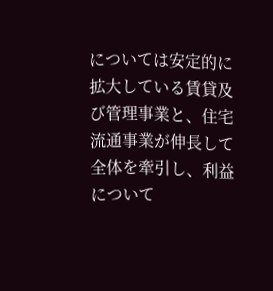については安定的に拡大している賃貸及び管理事業と、住宅流通事業が伸長して全体を牽引し、利益について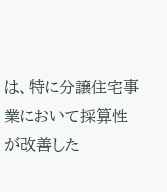は、特に分譲住宅事業において採算性が改善した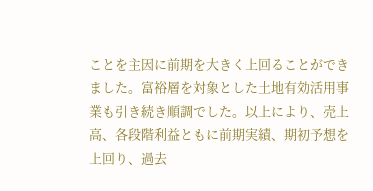ことを主因に前期を大きく上回ることができました。富裕層を対象とした土地有効活用事業も引き続き順調でした。以上により、売上高、各段階利益ともに前期実績、期初予想を上回り、過去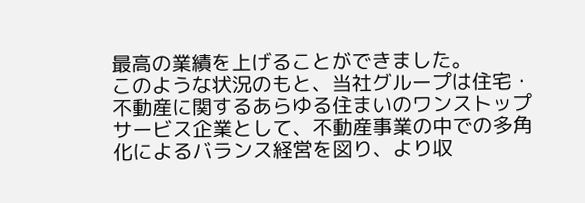最高の業績を上げることができました。
このような状況のもと、当社グループは住宅・不動産に関するあらゆる住まいのワンストップサービス企業として、不動産事業の中での多角化によるバランス経営を図り、より収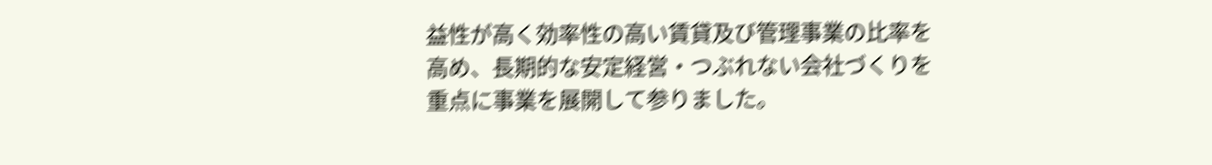益性が高く効率性の高い賃貸及び管理事業の比率を高め、長期的な安定経営・つぶれない会社づくりを重点に事業を展開して参りました。